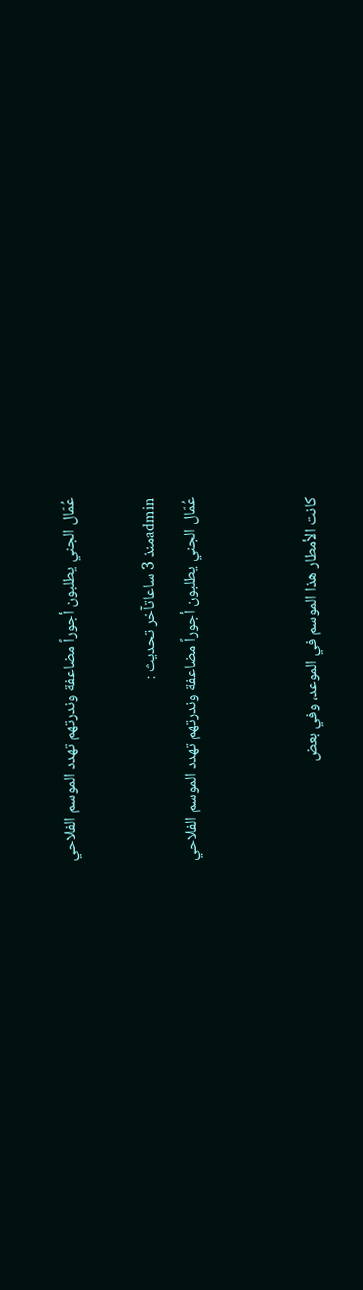عُمّال الجني يطلبون أجوراً مضاعفة وندرتهم تهدد الموسم الفلاحي

adminمنذ 3 ساعاتآخر تحديث :
عُمّال الجني يطلبون أجوراً مضاعفة وندرتهم تهدد الموسم الفلاحي


كانت الأمطار هذا الموسم في الموعد، وفي بعض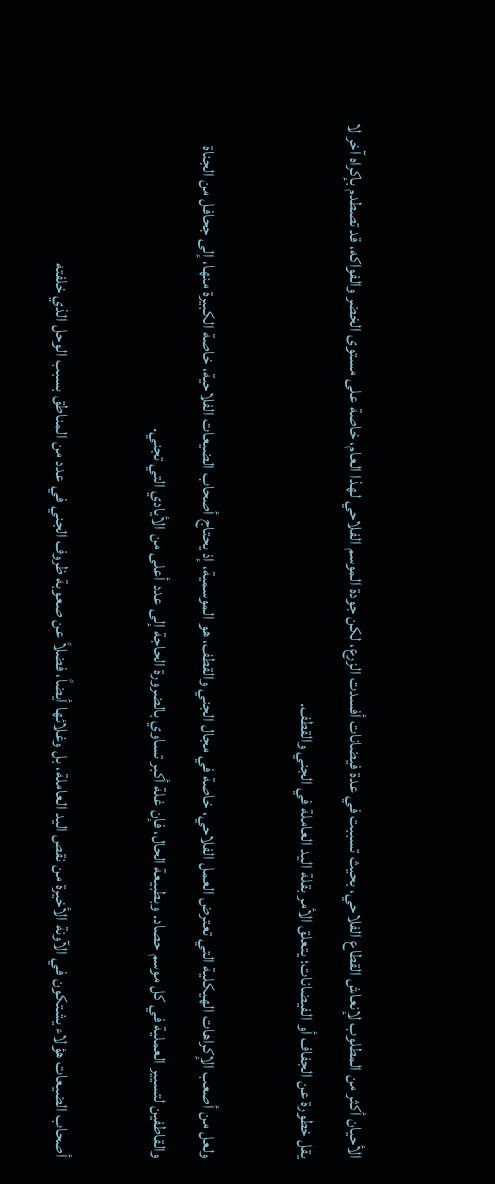الأحيان أكثر من المطلوب لإنعاش القطاع الفلاحي، بحيث تسببت في عدة فيضانات أفسدت الزرع، لكن جودة الموسم الفلاحي لهذا العام، خاصة على مستوى الخضر والفواكه، قد تصطدم بإكراه آخر لا يقل خطورة عن الجفاف أو الفيضانات؛ يتعلق الأمر بقلة اليد العاملة في الجني والقطف.

ولعل من أصعب الإكراهات الهيكلية التي تعترض العمل الفلاحي، خاصة في مجال الجني والقطف، هو الموسمية، إذ يحتاج أصحاب الضيعات الفلاحية، خاصة الكبيرة منها، إلى جحافل من الجناة والقاطفين لتسيير العملية في كل موسم حصاد. وبطبيعة الحال، فإن غلة أكبر تساوي بالضرورة الحاجة إلى عدد أعلى من الأيادي التي تجني.

أصحاب الضيعات هؤلاء يشتكون في الآونة الأخيرة من نقص اليد العاملة، بل وغلائها أيضاً، فضلاً عن صعوبة ظروف الجني في عدد من المناطق بسبب الوحل الذي خلفته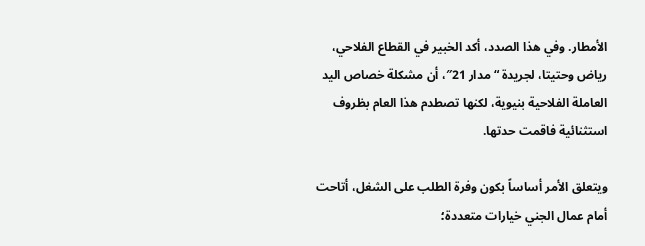الأمطار. وفي هذا الصدد، أكد الخبير في القطاع الفلاحي، رياض وحتيتا، لجريدة “مدار 21″، أن مشكلة خصاص اليد العاملة الفلاحية بنيوية، لكنها تصطدم هذا العام بظروف استثنائية فاقمت حدتها.

ويتعلق الأمر أساساً بكون وفرة الطلب على الشغل، أتاحت أمام عمال الجني خيارات متعددة؛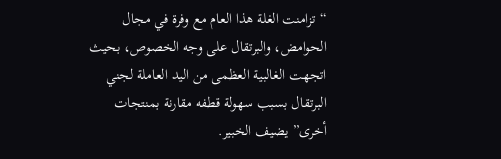“تزامنت الغلة هذا العام مع وفرة في مجال الحوامض، والبرتقال على وجه الخصوص، بحيث اتجهت الغالبية العظمى من اليد العاملة لجني البرتقال بسبب سهولة قطفه مقارنة بمنتجات أخرى” يضيف الخبير.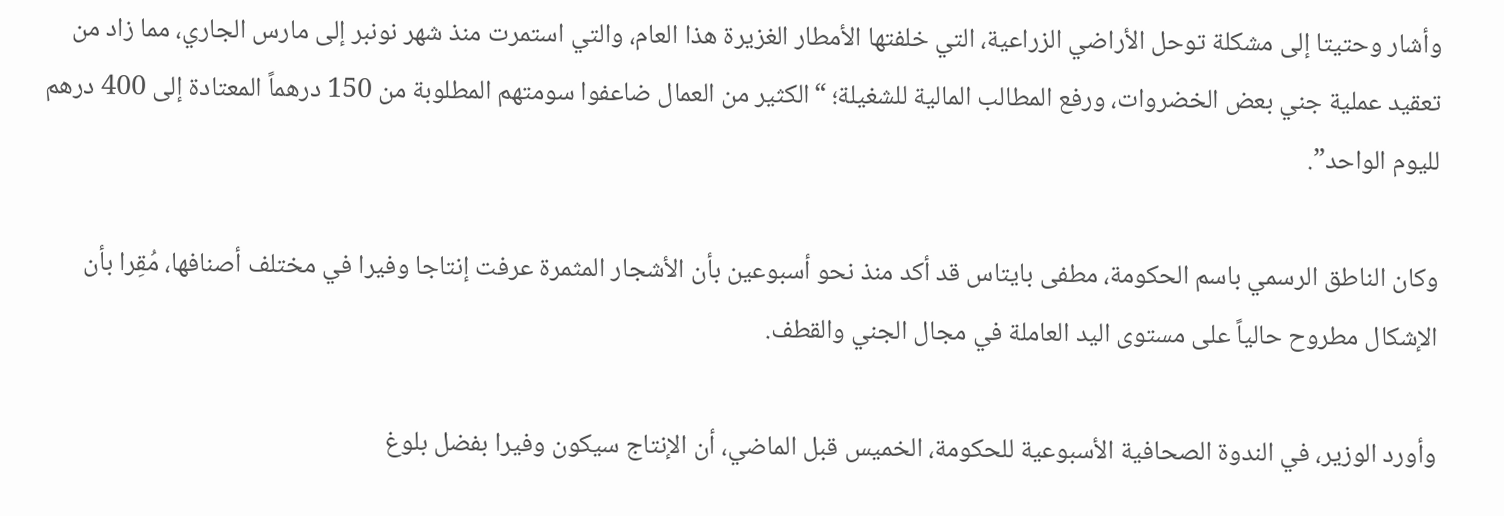وأشار وحتيتا إلى مشكلة توحل الأراضي الزراعية، التي خلفتها الأمطار الغزيرة هذا العام، والتي استمرت منذ شهر نونبر إلى مارس الجاري، مما زاد من تعقيد عملية جني بعض الخضروات، ورفع المطالب المالية للشغيلة؛ “الكثير من العمال ضاعفوا سومتهم المطلوبة من 150 درهماً المعتادة إلى 400 درهم لليوم الواحد”.

وكان الناطق الرسمي باسم الحكومة، مطفى بايتاس قد أكد منذ نحو أسبوعين بأن الأشجار المثمرة عرفت إنتاجا وفيرا في مختلف أصنافها، مُقِرا بأن الإشكال مطروح حالياً على مستوى اليد العاملة في مجال الجني والقطف.

وأورد الوزير، في الندوة الصحافية الأسبوعية للحكومة، الخميس قبل الماضي، أن الإنتاج سيكون وفيرا بفضل بلوغ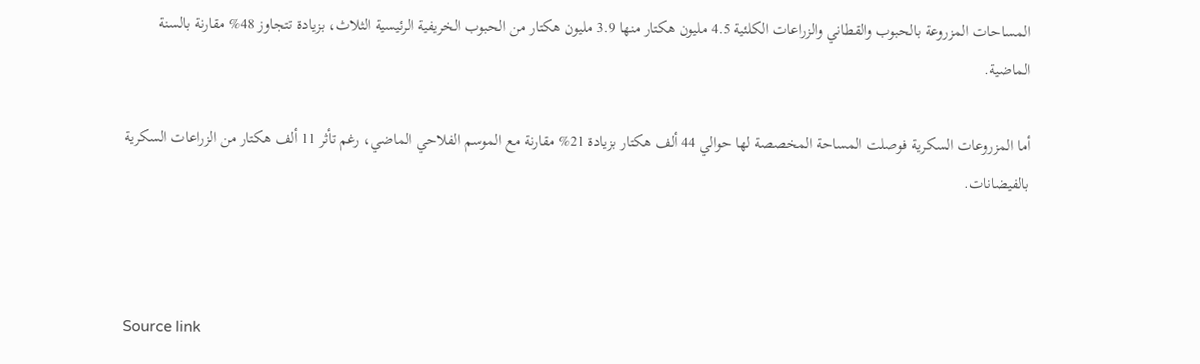المساحات المزروعة بالحبوب والقطاني والزراعات الكلئية 4.5 مليون هكتار منها 3.9 مليون هكتار من الحبوب الخريفية الرئيسية الثلاث، بزيادة تتجاوز 48% مقارنة بالسنة الماضية.

أما المزروعات السكرية فوصلت المساحة المخصصة لها حوالي 44 ألف هكتار بزيادة 21% مقارنة مع الموسم الفلاحي الماضي، رغم تأثر 11 ألف هكتار من الزراعات السكرية بالفيضانات.



Source link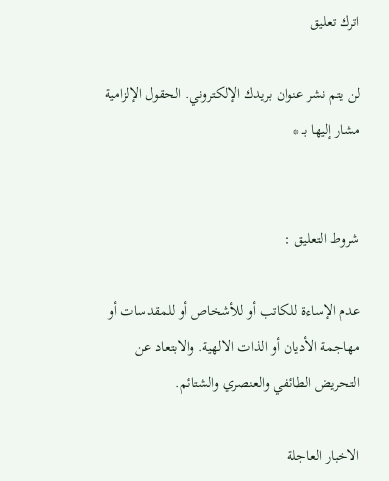اترك تعليق

لن يتم نشر عنوان بريدك الإلكتروني. الحقول الإلزامية مشار إليها بـ *


شروط التعليق :

عدم الإساءة للكاتب أو للأشخاص أو للمقدسات أو مهاجمة الأديان أو الذات الالهية. والابتعاد عن التحريض الطائفي والعنصري والشتائم.

الاخبار العاجلة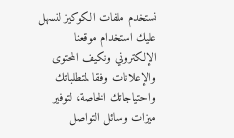نستخدم ملفات الكوكيز لنسهل عليك استخدام موقعنا الإلكتروني ونكيف المحتوى والإعلانات وفقا لمتطلباتك واحتياجاتك الخاصة، لتوفير ميزات وسائل التواصل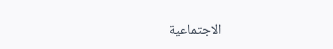الاجتماعية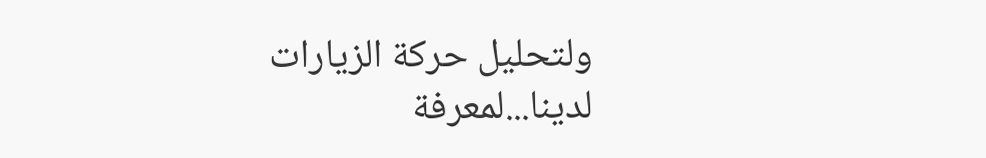ولتحليل حركة الزيارات لدينا...لمعرفة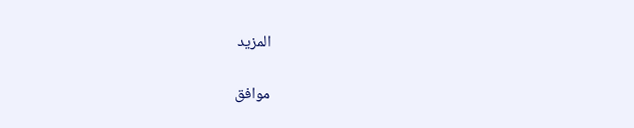المزيد

موافق